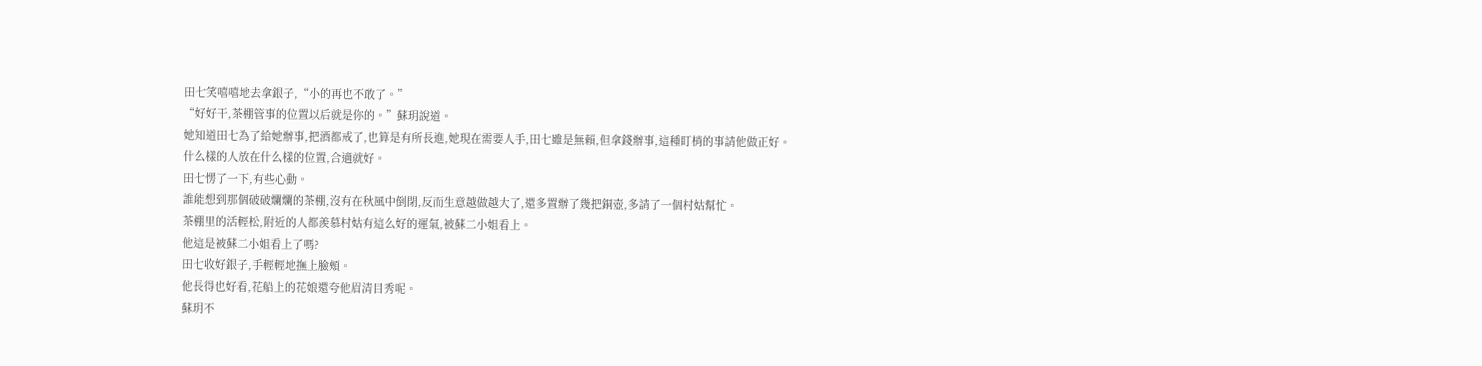田七笑嘻嘻地去拿銀子,“小的再也不敢了。”
“好好干,茶棚管事的位置以后就是你的。”蘇玥說道。
她知道田七為了給她辦事,把酒都戒了,也算是有所長進,她現在需要人手,田七雖是無賴,但拿錢辦事,這種盯梢的事請他做正好。
什么樣的人放在什么樣的位置,合適就好。
田七愣了一下,有些心動。
誰能想到那個破破爛爛的茶棚,沒有在秋風中倒閉,反而生意越做越大了,還多置辦了幾把銅壺,多請了一個村姑幫忙。
茶棚里的活輕松,附近的人都羨慕村姑有這么好的運氣,被蘇二小姐看上。
他這是被蘇二小姐看上了嗎?
田七收好銀子,手輕輕地撫上臉頰。
他長得也好看,花船上的花娘還夸他眉清目秀呢。
蘇玥不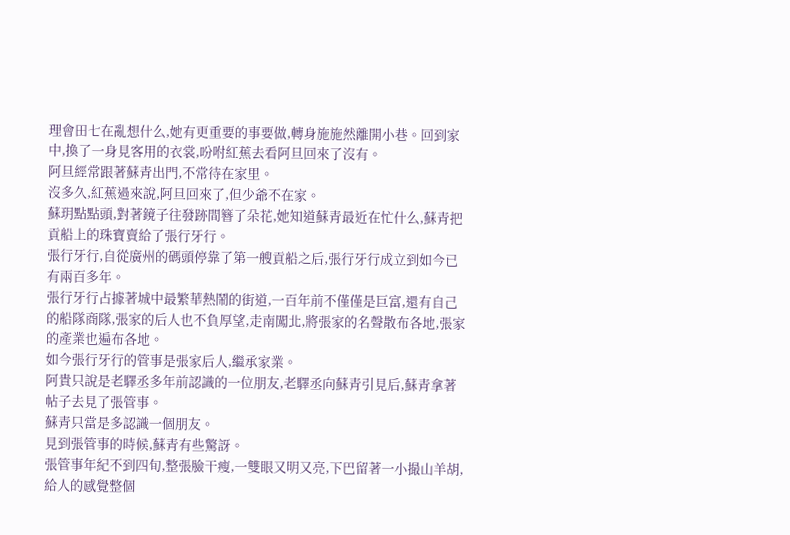理會田七在亂想什么,她有更重要的事要做,轉身施施然離開小巷。回到家中,換了一身見客用的衣裳,吩咐紅蕉去看阿旦回來了沒有。
阿旦經常跟著蘇青出門,不常待在家里。
沒多久,紅蕉過來說,阿旦回來了,但少爺不在家。
蘇玥點點頭,對著鏡子往發跡間簪了朵花,她知道蘇青最近在忙什么,蘇青把貢船上的珠寶賣給了張行牙行。
張行牙行,自從廣州的碼頭停靠了第一艘貢船之后,張行牙行成立到如今已有兩百多年。
張行牙行占據著城中最繁華熱鬧的街道,一百年前不僅僅是巨富,還有自己的船隊商隊,張家的后人也不負厚望,走南闖北,將張家的名聲散布各地,張家的產業也遍布各地。
如今張行牙行的管事是張家后人,繼承家業。
阿貴只說是老驛丞多年前認識的一位朋友,老驛丞向蘇青引見后,蘇青拿著帖子去見了張管事。
蘇青只當是多認識一個朋友。
見到張管事的時候,蘇青有些驚訝。
張管事年紀不到四旬,整張臉干瘦,一雙眼又明又亮,下巴留著一小撮山羊胡,給人的感覺整個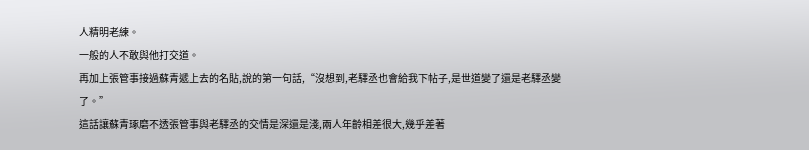人精明老練。
一般的人不敢與他打交道。
再加上張管事接過蘇青遞上去的名貼,說的第一句話,“沒想到,老驛丞也會給我下帖子,是世道變了還是老驛丞變了。”
這話讓蘇青琢磨不透張管事與老驛丞的交情是深還是淺,兩人年齡相差很大,幾乎差著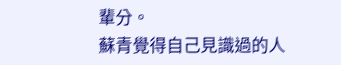輩分。
蘇青覺得自己見識過的人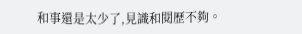和事還是太少了,見識和閱歷不夠。